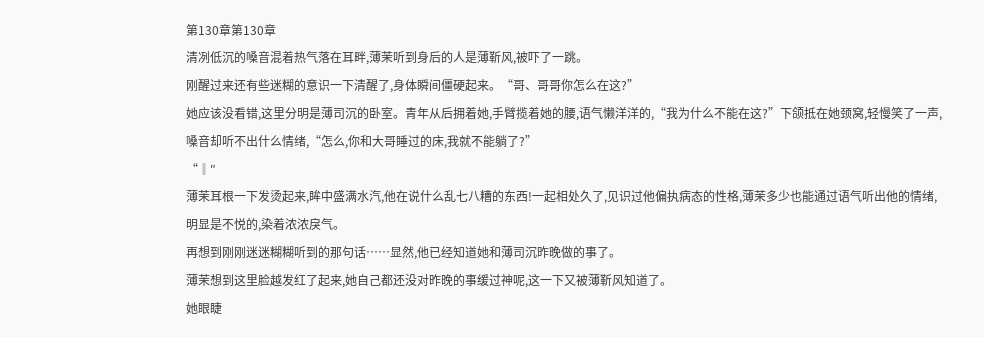第130章第130章
清冽低沉的嗓音混着热气落在耳畔,薄茉听到身后的人是薄靳风,被吓了一跳。
刚醒过来还有些迷糊的意识一下清醒了,身体瞬间僵硬起来。“哥、哥哥你怎么在这?”
她应该没看错,这里分明是薄司沉的卧室。青年从后拥着她,手臂揽着她的腰,语气懒洋洋的,“我为什么不能在这?”下颌抵在她颈窝,轻慢笑了一声,嗓音却听不出什么情绪,“怎么,你和大哥睡过的床,我就不能躺了?”
“‖″
薄茉耳根一下发烫起来,眸中盛满水汽,他在说什么乱七八糟的东西!一起相处久了,见识过他偏执病态的性格,薄茉多少也能通过语气听出他的情绪,明显是不悦的,染着浓浓戾气。
再想到刚刚迷迷糊糊听到的那句话……显然,他已经知道她和薄司沉昨晚做的事了。
薄茉想到这里脸越发红了起来,她自己都还没对昨晚的事缓过神呢,这一下又被薄靳风知道了。
她眼睫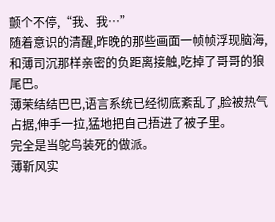颤个不停,“我、我…”
随着意识的清醒,昨晚的那些画面一帧帧浮现脑海,和薄司沉那样亲密的负距离接触,吃掉了哥哥的狼尾巴。
薄茉结结巴巴,语言系统已经彻底紊乱了,脸被热气占据,伸手一拉,猛地把自己捂进了被子里。
完全是当鸵鸟装死的做派。
薄靳风实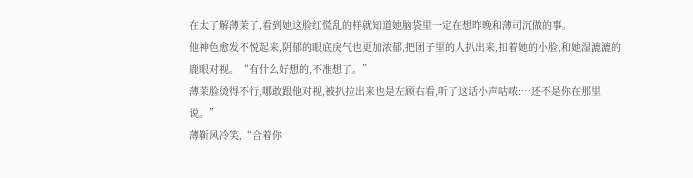在太了解薄茉了,看到她这脸红慌乱的样就知道她脑袋里一定在想昨晚和薄司沉做的事。
他神色愈发不悦起来,阴郁的眼底戾气也更加浓郁,把团子里的人扒出来,扣着她的小脸,和她湿漉漉的鹿眼对视。“有什么好想的,不准想了。”
薄茉脸烫得不行,哪敢跟他对视,被扒拉出来也是左顾右看,听了这话小声咕哝:…还不是你在那里说。”
薄靳风冷笑,“合着你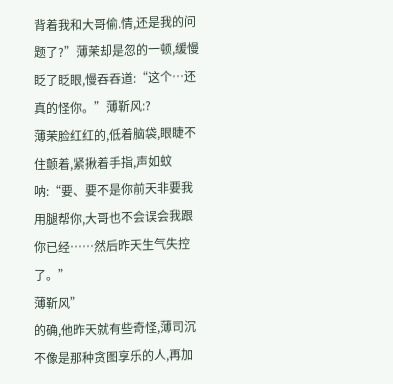背着我和大哥偷.情,还是我的问题了?”薄茉却是忽的一顿,缓慢眨了眨眼,慢吞吞道:“这个…还真的怪你。”薄靳风:?
薄茉脸红红的,低着脑袋,眼睫不住颤着,紧揪着手指,声如蚊呐:“要、要不是你前天非要我用腿帮你,大哥也不会误会我跟你已经……然后昨天生气失控了。”
薄靳风”
的确,他昨天就有些奇怪,薄司沉不像是那种贪图享乐的人,再加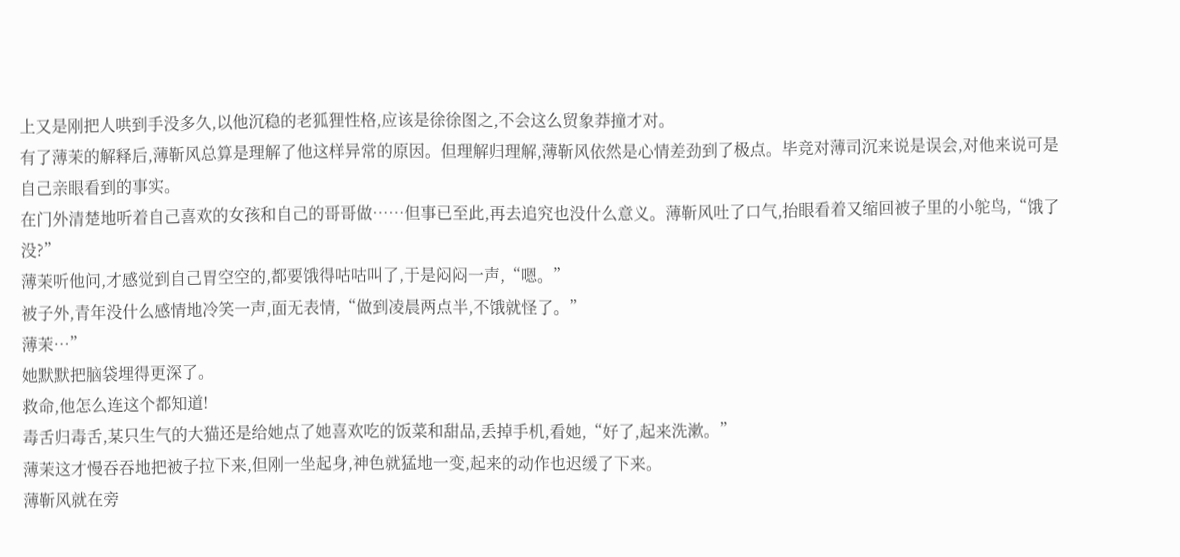上又是刚把人哄到手没多久,以他沉稳的老狐狸性格,应该是徐徐图之,不会这么贸象莽撞才对。
有了薄茉的解释后,薄靳风总算是理解了他这样异常的原因。但理解归理解,薄靳风依然是心情差劲到了极点。毕竞对薄司沉来说是误会,对他来说可是自己亲眼看到的事实。
在门外清楚地听着自己喜欢的女孩和自己的哥哥做……但事已至此,再去追究也没什么意义。薄靳风吐了口气,抬眼看着又缩回被子里的小鸵鸟,“饿了没?”
薄茉听他问,才感觉到自己胃空空的,都要饿得咕咕叫了,于是闷闷一声,“嗯。”
被子外,青年没什么感情地冷笑一声,面无表情,“做到凌晨两点半,不饿就怪了。”
薄茉…”
她默默把脑袋埋得更深了。
救命,他怎么连这个都知道!
毒舌归毒舌,某只生气的大猫还是给她点了她喜欢吃的饭菜和甜品,丢掉手机,看她,“好了,起来洗漱。”
薄茉这才慢吞吞地把被子拉下来,但刚一坐起身,神色就猛地一变,起来的动作也迟缓了下来。
薄靳风就在旁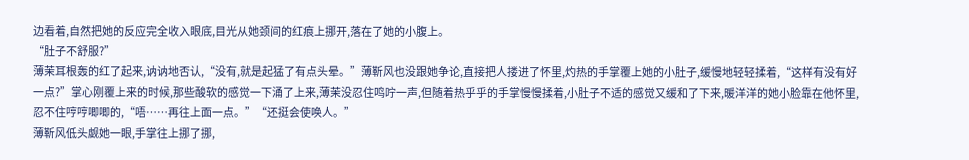边看着,自然把她的反应完全收入眼底,目光从她颈间的红痕上挪开,落在了她的小腹上。
“肚子不舒服?”
薄茉耳根轰的红了起来,讷讷地否认,“没有,就是起猛了有点头晕。”薄靳风也没跟她争论,直接把人搂进了怀里,灼热的手掌覆上她的小肚子,缓慢地轻轻揉着,“这样有没有好一点?”掌心刚覆上来的时候,那些酸软的感觉一下涌了上来,薄茉没忍住鸣咛一声,但随着热乎乎的手掌慢慢揉着,小肚子不适的感觉又缓和了下来,暖洋洋的她小脸靠在他怀里,忍不住哼哼唧唧的,“唔……再往上面一点。”“还挺会使唤人。”
薄靳风低头觑她一眼,手掌往上挪了挪,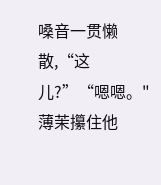嗓音一贯懒散,“这儿?”“嗯嗯。"薄茉攥住他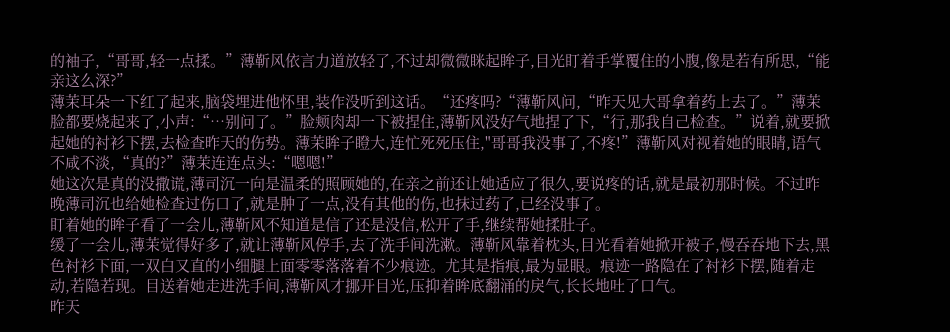的袖子,“哥哥,轻一点揉。”薄靳风依言力道放轻了,不过却微微眯起眸子,目光盯着手掌覆住的小腹,像是若有所思,“能亲这么深?”
薄茉耳朵一下红了起来,脑袋埋进他怀里,装作没听到这话。“还疼吗?“薄靳风问,“昨天见大哥拿着药上去了。”薄茉脸都要烧起来了,小声:“…别问了。”脸颊肉却一下被捏住,薄靳风没好气地捏了下,“行,那我自己检查。”说着,就要掀起她的衬衫下摆,去检查昨天的伤势。薄茉眸子瞪大,连忙死死压住,"哥哥我没事了,不疼!”薄靳风对视着她的眼睛,语气不咸不淡,“真的?”薄茉连连点头:“嗯嗯!”
她这次是真的没撒谎,薄司沉一向是温柔的照顾她的,在亲之前还让她适应了很久,要说疼的话,就是最初那时候。不过昨晚薄司沉也给她检查过伤口了,就是肿了一点,没有其他的伤,也抹过药了,已经没事了。
盯着她的眸子看了一会儿,薄靳风不知道是信了还是没信,松开了手,继续帮她揉肚子。
缓了一会儿,薄茉觉得好多了,就让薄靳风停手,去了洗手间洗漱。薄靳风靠着枕头,目光看着她掀开被子,慢吞吞地下去,黑色衬衫下面,一双白又直的小细腿上面零零落落着不少痕迹。尤其是指痕,最为显眼。痕迹一路隐在了衬衫下摆,随着走动,若隐若现。目送着她走进洗手间,薄靳风才挪开目光,压抑着眸底翻涌的戾气,长长地吐了口气。
昨天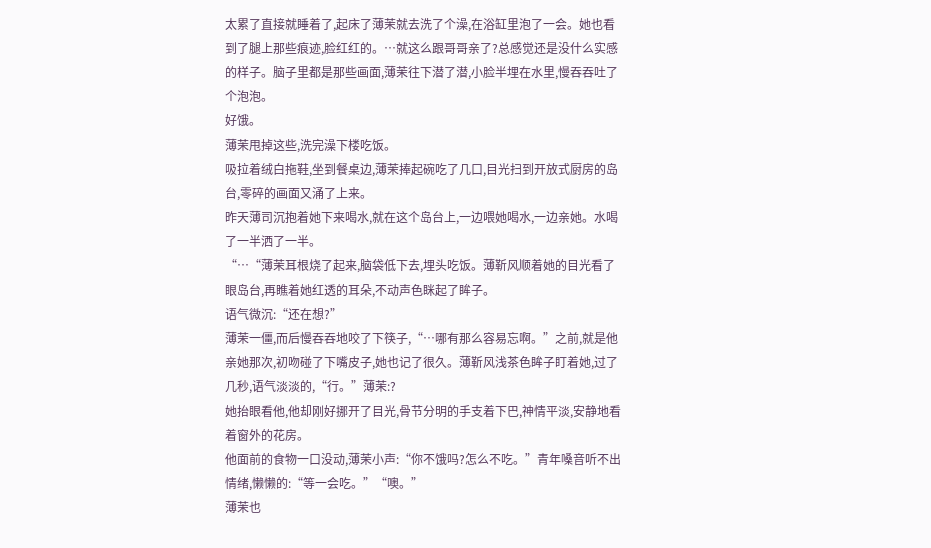太累了直接就睡着了,起床了薄茉就去洗了个澡,在浴缸里泡了一会。她也看到了腿上那些痕迹,脸红红的。…就这么跟哥哥亲了?总感觉还是没什么实感的样子。脑子里都是那些画面,薄茉往下潜了潜,小脸半埋在水里,慢吞吞吐了个泡泡。
好饿。
薄茉甩掉这些,洗完澡下楼吃饭。
吸拉着绒白拖鞋,坐到餐桌边,薄茉捧起碗吃了几口,目光扫到开放式厨房的岛台,零碎的画面又涌了上来。
昨天薄司沉抱着她下来喝水,就在这个岛台上,一边喂她喝水,一边亲她。水喝了一半洒了一半。
“…“薄茉耳根烧了起来,脑袋低下去,埋头吃饭。薄靳风顺着她的目光看了眼岛台,再瞧着她红透的耳朵,不动声色眯起了眸子。
语气微沉:“还在想?”
薄茉一僵,而后慢吞吞地咬了下筷子,“…哪有那么容易忘啊。”之前,就是他亲她那次,初吻碰了下嘴皮子,她也记了很久。薄靳风浅茶色眸子盯着她,过了几秒,语气淡淡的,“行。”薄茉:?
她抬眼看他,他却刚好挪开了目光,骨节分明的手支着下巴,神情平淡,安静地看着窗外的花房。
他面前的食物一口没动,薄茉小声:“你不饿吗?怎么不吃。”青年嗓音听不出情绪,懒懒的:“等一会吃。”“噢。”
薄茉也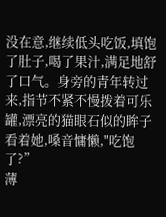没在意,继续低头吃饭,填饱了肚子,喝了果汁,满足地舒了口气。身旁的青年转过来,指节不紧不慢拨着可乐罐,漂亮的猫眼石似的眸子看着她,嗓音慵懒,"吃饱了?”
薄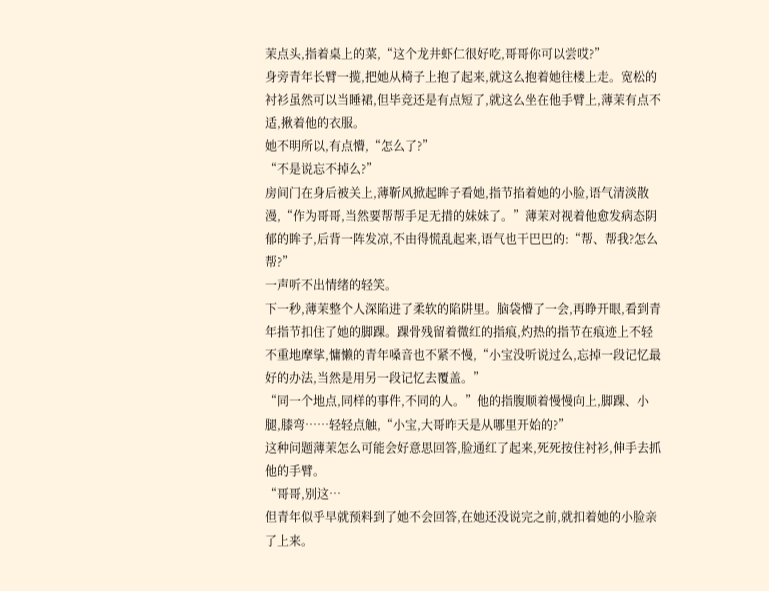茉点头,指着桌上的菜,“这个龙井虾仁很好吃,哥哥你可以尝哎?”
身旁青年长臂一揽,把她从椅子上抱了起来,就这么抱着她往楼上走。宽松的衬衫虽然可以当睡裙,但毕竞还是有点短了,就这么坐在他手臂上,薄茉有点不适,揪着他的衣服。
她不明所以,有点懵,“怎么了?”
“不是说忘不掉么?”
房间门在身后被关上,薄靳风掀起眸子看她,指节掐着她的小脸,语气清淡散漫,“作为哥哥,当然要帮帮手足无措的妹妹了。”薄茉对视着他愈发病态阴郁的眸子,后背一阵发凉,不由得慌乱起来,语气也干巴巴的:“帮、帮我?怎么帮?”
一声听不出情绪的轻笑。
下一秒,薄茉整个人深陷进了柔软的陷阱里。脑袋懵了一会,再睁开眼,看到青年指节扣住了她的脚踝。踝骨残留着微红的指痕,灼热的指节在痕迹上不轻不重地摩挲,慵懒的青年嗓音也不紧不慢,“小宝没听说过么,忘掉一段记忆最好的办法,当然是用另一段记忆去覆盖。”
“同一个地点,同样的事件,不同的人。”他的指腹顺着慢慢向上,脚踝、小腿,膝弯……轻轻点触,“小宝,大哥昨天是从哪里开始的?”
这种问题薄茉怎么可能会好意思回答,脸通红了起来,死死按住衬衫,伸手去抓他的手臂。
“哥哥,别这…
但青年似乎早就预料到了她不会回答,在她还没说完之前,就扣着她的小脸亲了上来。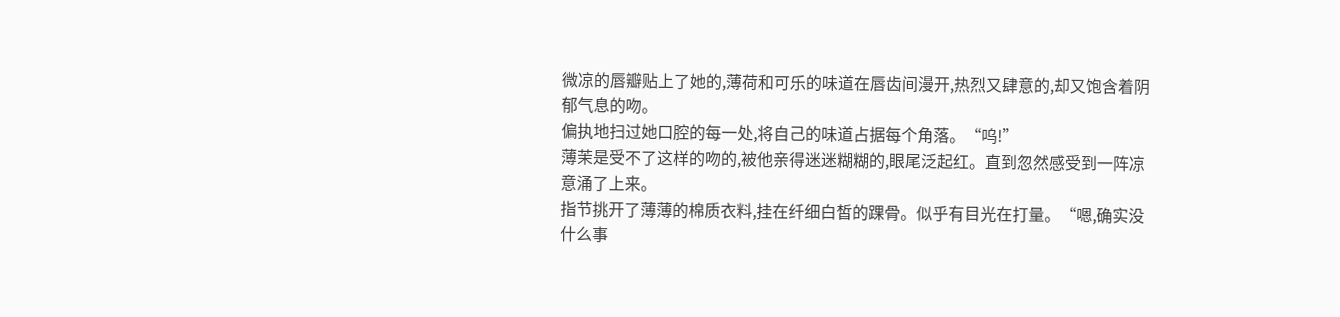微凉的唇瓣贴上了她的,薄荷和可乐的味道在唇齿间漫开,热烈又肆意的,却又饱含着阴郁气息的吻。
偏执地扫过她口腔的每一处,将自己的味道占据每个角落。“呜!”
薄茉是受不了这样的吻的,被他亲得迷迷糊糊的,眼尾泛起红。直到忽然感受到一阵凉意涌了上来。
指节挑开了薄薄的棉质衣料,挂在纤细白皙的踝骨。似乎有目光在打量。“嗯,确实没什么事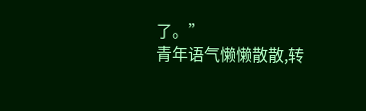了。”
青年语气懒懒散散,转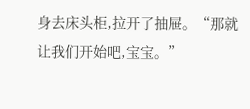身去床头柜,拉开了抽屉。“那就让我们开始吧,宝宝。”